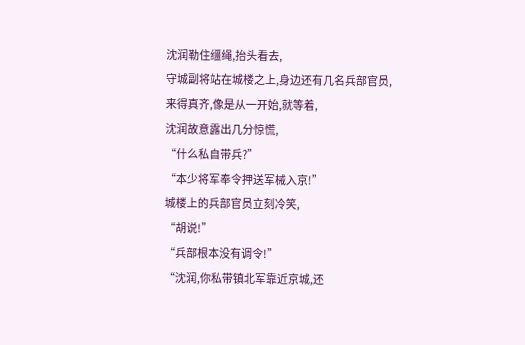沈润勒住缰绳,抬头看去,
守城副将站在城楼之上,身边还有几名兵部官员,
来得真齐,像是从一开始,就等着,
沈润故意露出几分惊慌,
“什么私自带兵?”
“本少将军奉令押送军械入京!”
城楼上的兵部官员立刻冷笑,
“胡说!”
“兵部根本没有调令!”
“沈润,你私带镇北军靠近京城,还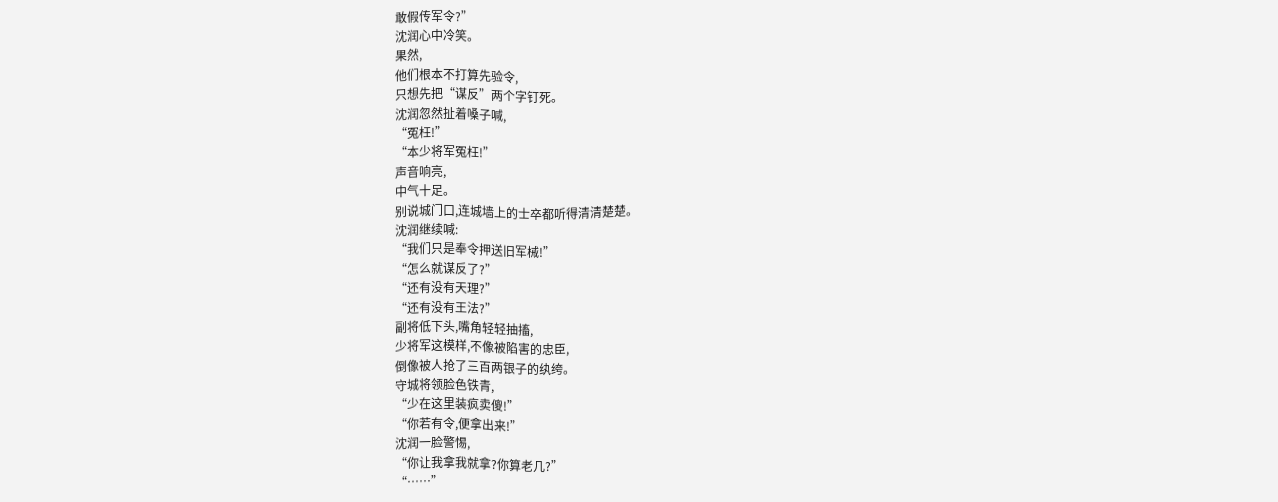敢假传军令?”
沈润心中冷笑。
果然,
他们根本不打算先验令,
只想先把“谋反”两个字钉死。
沈润忽然扯着嗓子喊,
“冤枉!”
“本少将军冤枉!”
声音响亮,
中气十足。
别说城门口,连城墙上的士卒都听得清清楚楚。
沈润继续喊:
“我们只是奉令押送旧军械!”
“怎么就谋反了?”
“还有没有天理?”
“还有没有王法?”
副将低下头,嘴角轻轻抽搐,
少将军这模样,不像被陷害的忠臣,
倒像被人抢了三百两银子的纨绔。
守城将领脸色铁青,
“少在这里装疯卖傻!”
“你若有令,便拿出来!”
沈润一脸警惕,
“你让我拿我就拿?你算老几?”
“……”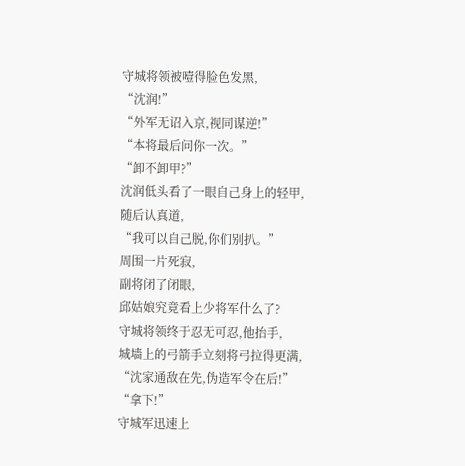守城将领被噎得脸色发黑,
“沈润!”
“外军无诏入京,视同谋逆!”
“本将最后问你一次。”
“卸不卸甲?”
沈润低头看了一眼自己身上的轻甲,
随后认真道,
“我可以自己脱,你们别扒。”
周围一片死寂,
副将闭了闭眼,
邱姑娘究竟看上少将军什么了?
守城将领终于忍无可忍,他抬手,
城墙上的弓箭手立刻将弓拉得更满,
“沈家通敌在先,伪造军令在后!”
“拿下!”
守城军迅速上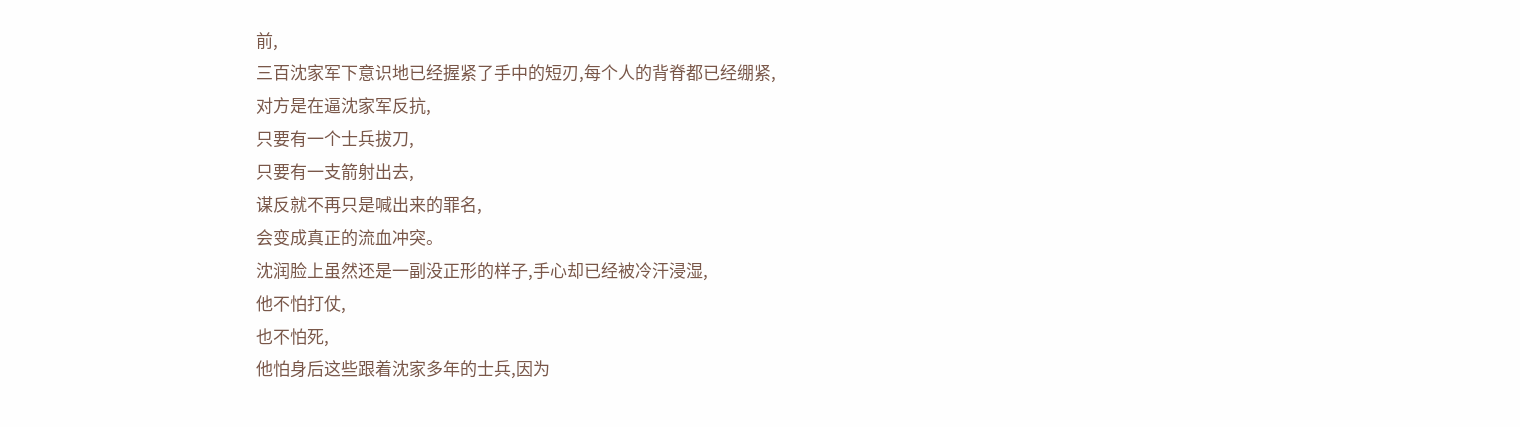前,
三百沈家军下意识地已经握紧了手中的短刃,每个人的背脊都已经绷紧,
对方是在逼沈家军反抗,
只要有一个士兵拔刀,
只要有一支箭射出去,
谋反就不再只是喊出来的罪名,
会变成真正的流血冲突。
沈润脸上虽然还是一副没正形的样子,手心却已经被冷汗浸湿,
他不怕打仗,
也不怕死,
他怕身后这些跟着沈家多年的士兵,因为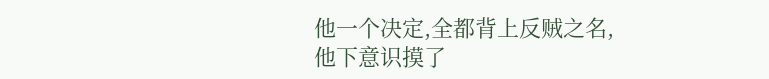他一个决定,全都背上反贼之名,
他下意识摸了